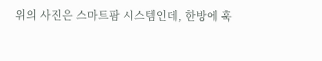위의 사진은 스마트팜 시스템인데, 한방에 훅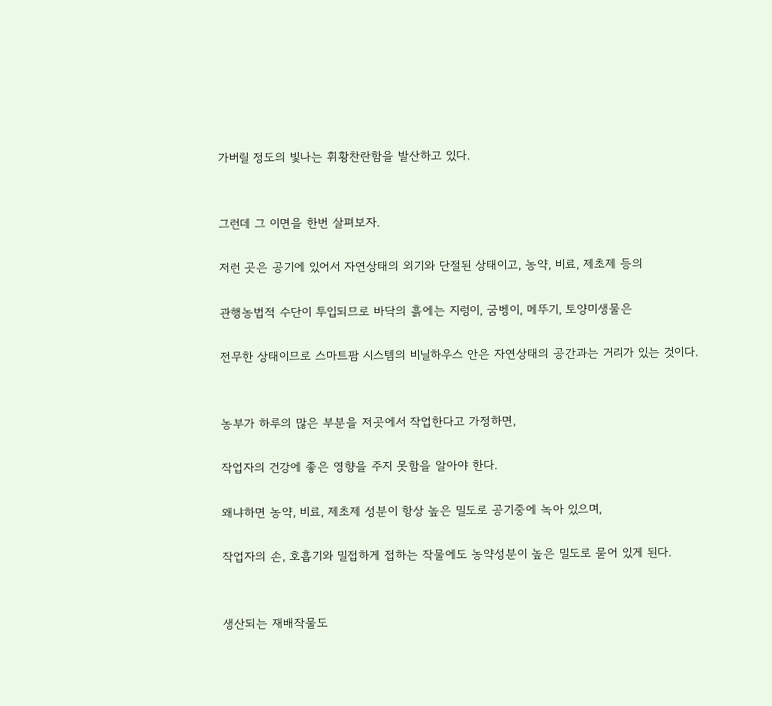가버릴 정도의 빛나는 휘황찬란함을 발산하고 있다.


그런데 그 이면을 한번 살펴보자.

저런 곳은 공기에 있어서 자연상태의 외기와 단절된 상태이고, 농약, 비료, 제초제 등의

관행농법적 수단이 투입되므로 바닥의 흙에는 지렁이, 굼벵이, 메뚜기, 토양미생물은

전무한 상태이므로 스마트팜 시스템의 비닐하우스 안은 자연상태의 공간과는 거리가 있는 것이다.


농부가 하루의 많은 부분을 저곳에서 작업한다고 가정하면,

작업자의 건강에 좋은 영향을 주지 못함을 알아야 한다.

왜냐하면 농약, 비료, 제초제 성분이 항상 높은 밀도로 공기중에 녹아 있으며,

작업자의 손, 호흡기와 밀접하게 접하는 작물에도 농약성분이 높은 밀도로 묻어 있게 된다.


생산되는 재배작물도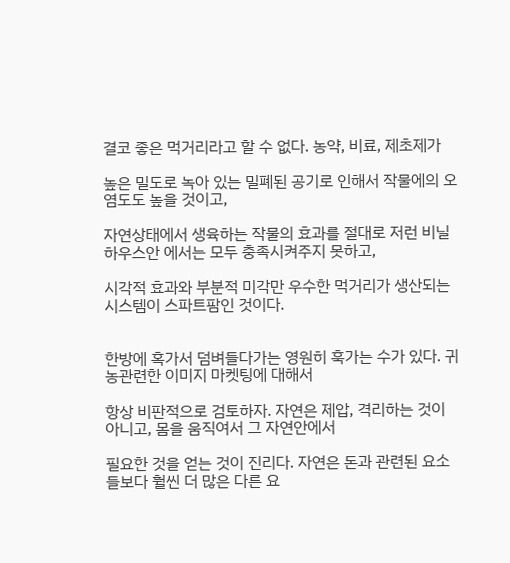결코 좋은 먹거리라고 할 수 없다. 농약, 비료, 제초제가

높은 밀도로 녹아 있는 밀폐된 공기로 인해서 작물에의 오염도도 높을 것이고,

자연상태에서 생육하는 작물의 효과를 절대로 저런 비닐하우스안 에서는 모두 충족시켜주지 못하고,

시각적 효과와 부분적 미각만 우수한 먹거리가 생산되는 시스템이 스파트팜인 것이다.


한방에 혹가서 덤벼들다가는 영원히 훅가는 수가 있다. 귀농관련한 이미지 마켓팅에 대해서

항상 비판적으로 검토하자. 자연은 제압, 격리하는 것이 아니고, 몸을 움직여서 그 자연안에서

필요한 것을 얻는 것이 진리다. 자연은 돈과 관련된 요소들보다 훨씬 더 많은 다른 요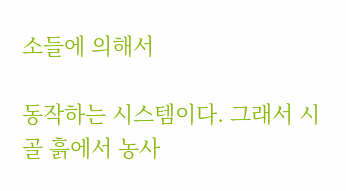소들에 의해서

동작하는 시스템이다. 그래서 시골 흙에서 농사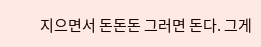지으면서 돈돈돈 그러면 돈다. 그게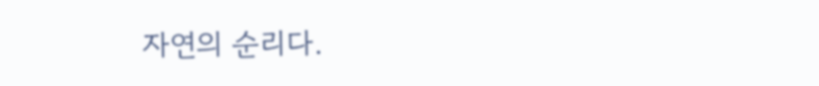자연의 순리다.